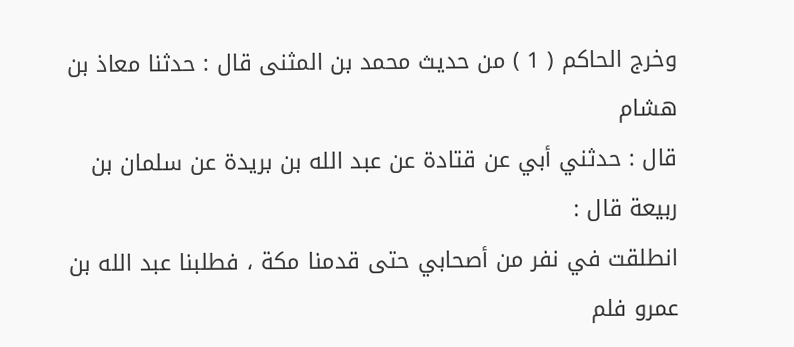وخرج الحاكم ( 1 ) من حديث محمد بن المثنى قال : حدثنا معاذ بن هشام
قال : حدثني أبي عن قتادة عن عبد الله بن بريدة عن سلمان بن ربيعة قال :
انطلقت في نفر من أصحابي حتى قدمنا مكة ، فطلبنا عبد الله بن عمرو فلم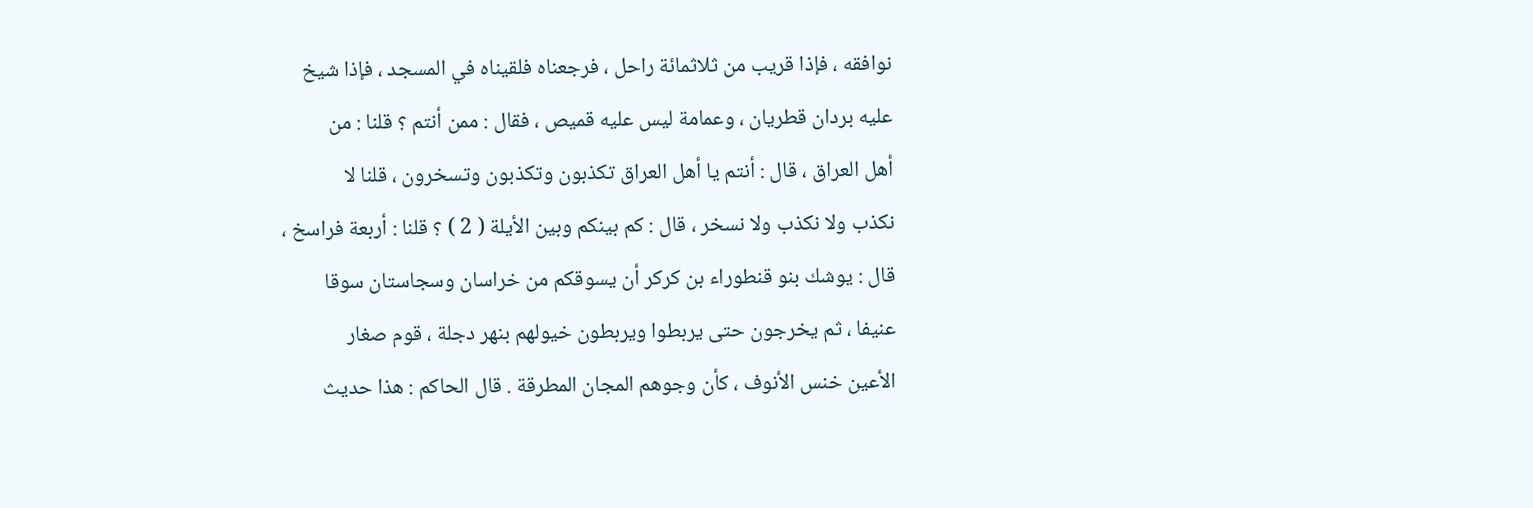نوافقه ، فإذا قريب من ثلاثمائة راحل ، فرجعناه فلقيناه في المسجد ، فإذا شيخ
عليه بردان قطريان ، وعمامة ليس عليه قميص ، فقال : ممن أنتم ؟ قلنا : من
أهل العراق ، قال : أنتم يا أهل العراق تكذبون وتكذبون وتسخرون ، قلنا لا
نكذب ولا نكذب ولا نسخر ، قال : كم بينكم وبين الأيلة ( 2 ) ؟ قلنا : أربعة فراسخ ،
قال : يوشك بنو قنطوراء بن كركر أن يسوقكم من خراسان وسجاستان سوقا
عنيفا ، ثم يخرجون حتى يربطوا ويربطون خيولهم بنهر دجلة ، قوم صغار
الأعين خنس الأنوف ، كأن وجوهم المجان المطرقة . قال الحاكم : هذا حديث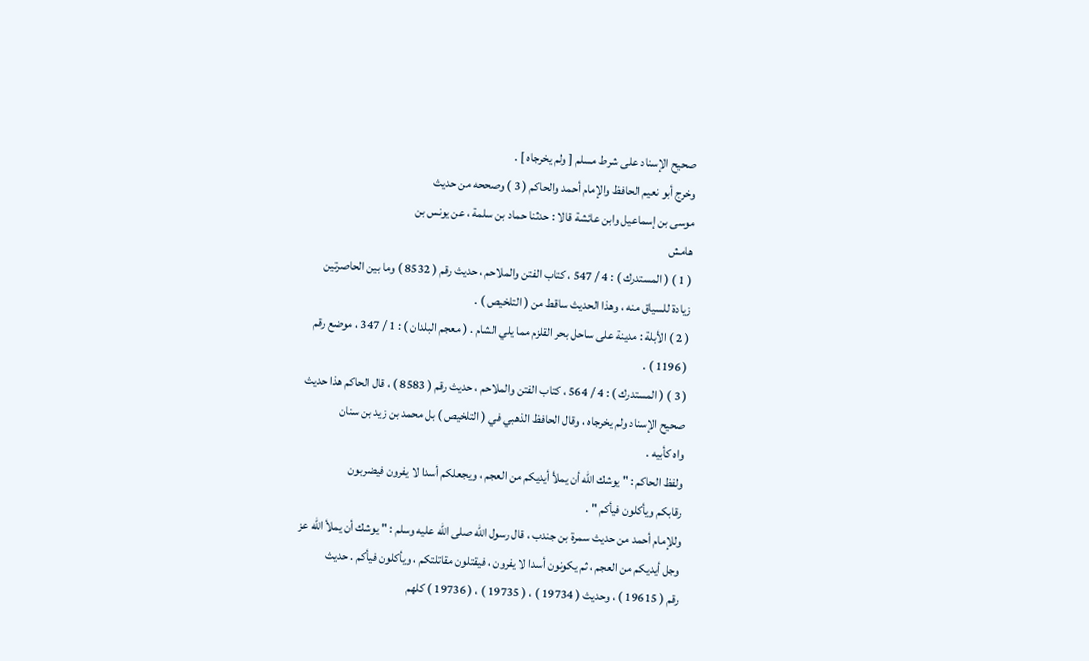صحيح الإسناد على شرط مسلم [ ولم يخرجاه ] .
وخرج أبو نعيم الحافظ والإمام أحمد والحاكم ( 3 ) وصححه من حديث
موسى بن إسماعيل وابن عائشة قالا : حدثنا حماد بن سلمة ، عن يونس بن
هامش
( 1 ) ( المستدرك ) : 4 / 547 ، كتاب الفتن والملاحم ، حديث رقم ( 8532 ) وما بين الحاصرتين
زيادة للسياق منه ، وهذا الحديث ساقط من ( التلخيص ) .
( 2 ) الأبلة : مدينة على ساحل بحر القلزم مما يلي الشام . ( معجم البلدان ) : 1 / 347 ، موضع رقم
( 1196 ) .
( 3 ) ( المستدرك ) : 4 / 564 ، كتاب الفتن والملاحم ، حديث رقم ( 8583 ) ، قال الحاكم هذا حديث
صحيح الإسناد ولم يخرجاه ، وقال الحافظ الذهبي في ( التلخيص ) بل محمد بن زيد بن سنان
واه كأبيه .
ولفظ الحاكم : " يوشك الله أن يملأ أيديكم من العجم ، ويجعلكم أسدا لا يفرون فيضربون
رقابكم ويأكلون فيأكم " .
وللإمام أحمد من حديث سمرة بن جندب ، قال رسول الله صلى الله عليه وسلم : " يوشك أن يملأ الله عز
وجل أيديكم من العجم ، ثم يكونون أسدا لا يفرون ، فيقتلون مقاتلتكم ، ويأكلون فيأكم . حديث
رقم ( 19615 ) ، وحديث ( 19734 ) ، ( 19735 ) ، ( 19736 ) كلهم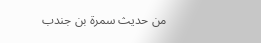من حديث سمرة بن جندب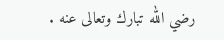رضي الله تبارك وتعالى عنه .